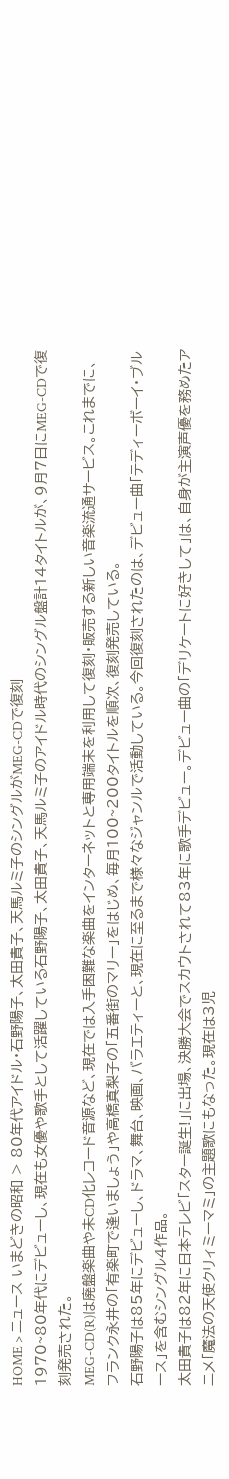HOME > ニュース いまどきの昭和 > 80年代アイドル・石野陽子、太田貴子、天馬ルミ子のシングルがMEG-CDで復刻
1970~80年代にデビューし、現在も女優や歌手として活躍している石野陽子、太田貴子、天馬ルミ子のアイドル時代のシングル盤計14タイトルが、9月7日にMEG-CDで復刻発売された。
MEG-CD(R)は廃盤楽曲や未CD化レコード音源など、現在では入手困難な楽曲をインターネットと専用端末を利用して復刻・販売する新しい音楽流通サービス。これまでに、フランク永井の「有楽町で逢いましょう」や高橋真梨子の「五番街のマリー」をはじめ、毎月100~200タイトルを順次、復刻発売している。
石野陽子は85年にデビューし、ドラマ、舞台、映画、バラエティーと、現在に至るまで様々なジャンルで活動している。今回復刻されたのは、デビュー曲「テディーボーイ・ブルース」を含むシングル4作品。
太田貴子は82年に日本テレビ「スター誕生!」に出場、決勝大会でスカウトされて83年に歌手デビュー。デビュー曲の「デリケートに好きして」は、自身が主演声優を務めたアニメ「魔法の天使クリィミーマミ」の主題歌にもなった。現在は3児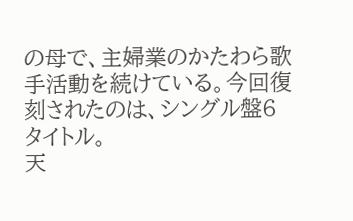の母で、主婦業のかたわら歌手活動を続けている。今回復刻されたのは、シングル盤6タイトル。
天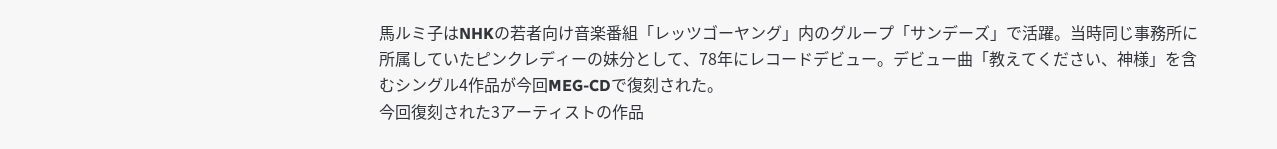馬ルミ子はNHKの若者向け音楽番組「レッツゴーヤング」内のグループ「サンデーズ」で活躍。当時同じ事務所に所属していたピンクレディーの妹分として、78年にレコードデビュー。デビュー曲「教えてください、神様」を含むシングル4作品が今回MEG-CDで復刻された。
今回復刻された3アーティストの作品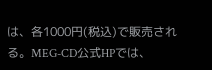は、各1000円(税込)で販売される。MEG-CD公式HPでは、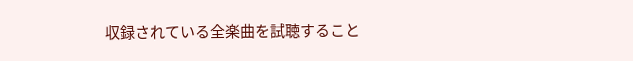収録されている全楽曲を試聴すること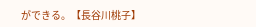ができる。【長谷川桃子】